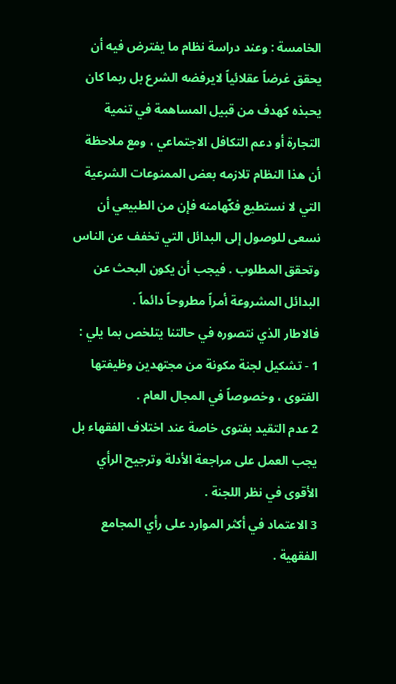الخامسة : وعند دراسة نظام ما يفترض فيه أن يحقق غرضاً عقلائياً لايرفضه الشرع بل ربما كان يحبذه كهدف من قبيل المساهمة في تنمية التجارة أو دعم التكافل الاجتماعي ، ومع ملاحظة أن هذا النظام تلازمه بعض الممنوعات الشرعية التي لا نستطيع فكّهامنه فإن من الطبيعي أن نسعى للوصول إلى البدائل التي تخفف عن الناس وتحقق المطلوب . فيجب أن يكون البحث عن البدائل المشروعة أمراً مطروحاً دائماً .
فالاطار الذي نتصوره في حالتنا يتلخص بما يلي :
1 - تشكيل لجنة مكونة من مجتهدين وظيفتها الفتوى ، وخصوصاً في المجال العام .
2 عدم التقيد بفتوى خاصة عند اختلاف الفقهاء بل يجب العمل على مراجعة الأدلة وترجيح الرأي الأقوى في نظر اللجنة .
3 الاعتماد في أكثر الموارد على رأي المجامع الفقهية .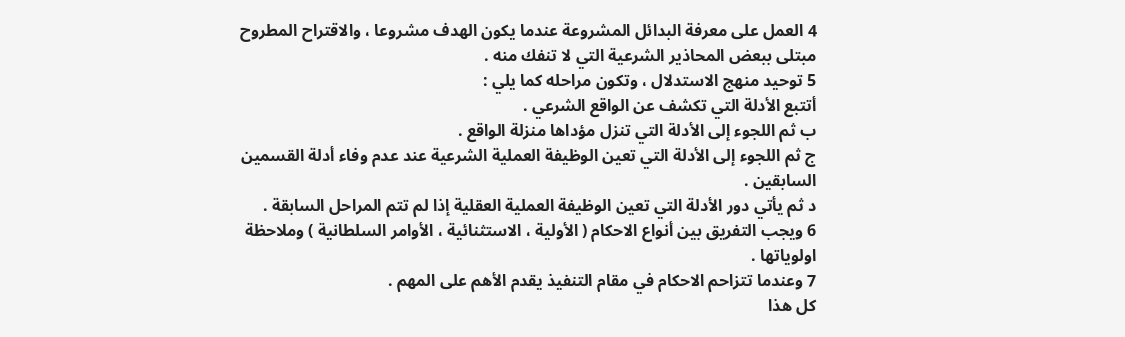4 العمل على معرفة البدائل المشروعة عندما يكون الهدف مشروعا ، والاقتراح المطروح مبتلى ببعض المحاذير الشرعية التي لا تنفك منه .
5 توحيد منهج الاستدلال ، وتكون مراحله كما يلي :
أتتبع الأدلة التي تكشف عن الواقع الشرعي .
ب ثم اللجوء إلى الأدلة التي تنزل مؤداها منزلة الواقع .
ج ثم اللجوء إلى الأدلة التي تعين الوظيفة العملية الشرعية عند عدم وفاء أدلة القسمين السابقين .
د ثم يأتي دور الأدلة التي تعين الوظيفة العملية العقلية إذا لم تتم المراحل السابقة .
6 ويجب التفريق بين أنواع الاحكام ( الأولية ، الاستثنائية ، الأوامر السلطانية ) وملاحظة اولوياتها .
7 وعندما تتزاحم الاحكام في مقام التنفيذ يقدم الأهم على المهم .
كل هذا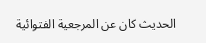الحديث كان عن المرجعية الفتوائية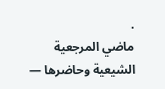.
ماضي المرجعية الشيعية وحاضرها —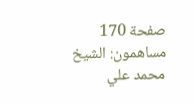صفحة 170
مساهمون: الشيخ محمد علي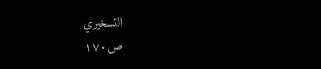التسخيري
ص١٧٠